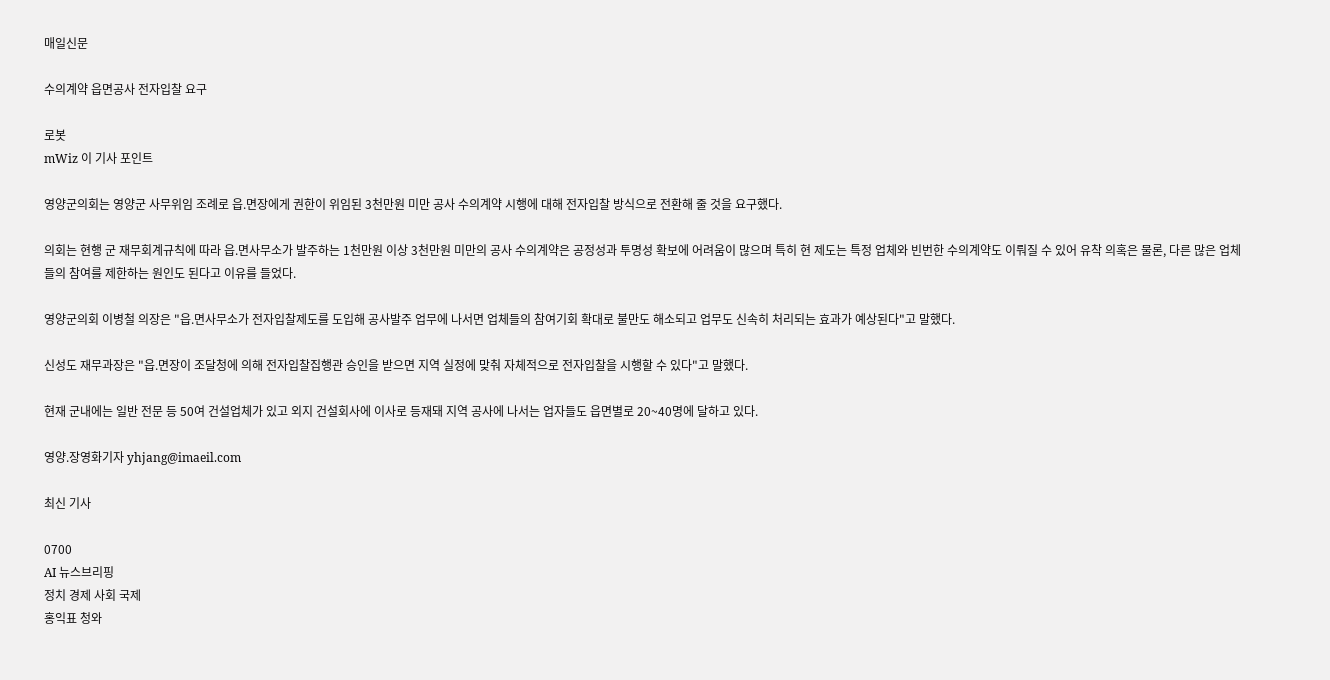매일신문

수의계약 읍면공사 전자입찰 요구

로봇
mWiz 이 기사 포인트

영양군의회는 영양군 사무위임 조례로 읍.면장에게 권한이 위임된 3천만원 미만 공사 수의계약 시행에 대해 전자입찰 방식으로 전환해 줄 것을 요구했다.

의회는 현행 군 재무회계규칙에 따라 읍.면사무소가 발주하는 1천만원 이상 3천만원 미만의 공사 수의계약은 공정성과 투명성 확보에 어려움이 많으며 특히 현 제도는 특정 업체와 빈번한 수의계약도 이뤄질 수 있어 유착 의혹은 물론, 다른 많은 업체들의 참여를 제한하는 원인도 된다고 이유를 들었다.

영양군의회 이병철 의장은 "읍.면사무소가 전자입찰제도를 도입해 공사발주 업무에 나서면 업체들의 참여기회 확대로 불만도 해소되고 업무도 신속히 처리되는 효과가 예상된다"고 말했다.

신성도 재무과장은 "읍.면장이 조달청에 의해 전자입찰집행관 승인을 받으면 지역 실정에 맞춰 자체적으로 전자입찰을 시행할 수 있다"고 말했다.

현재 군내에는 일반 전문 등 50여 건설업체가 있고 외지 건설회사에 이사로 등재돼 지역 공사에 나서는 업자들도 읍면별로 20~40명에 달하고 있다.

영양.장영화기자 yhjang@imaeil.com

최신 기사

0700
AI 뉴스브리핑
정치 경제 사회 국제
홍익표 청와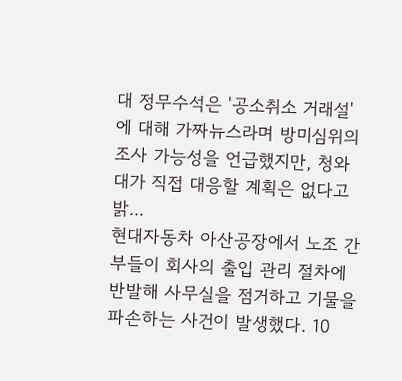대 정무수석은 '공소취소 거래설'에 대해 가짜뉴스라며 방미심위의 조사 가능성을 언급했지만, 청와대가 직접 대응할 계획은 없다고 밝...
현대자동차 아산공장에서 노조 간부들이 회사의 출입 관리 절차에 반발해 사무실을 점거하고 기물을 파손하는 사건이 발생했다. 10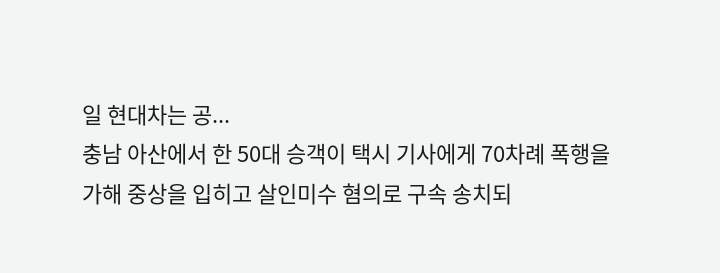일 현대차는 공...
충남 아산에서 한 50대 승객이 택시 기사에게 70차례 폭행을 가해 중상을 입히고 살인미수 혐의로 구속 송치되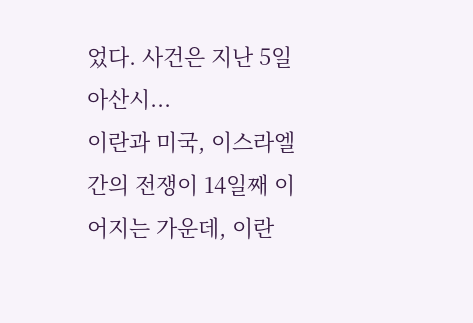었다. 사건은 지난 5일 아산시...
이란과 미국, 이스라엘 간의 전쟁이 14일째 이어지는 가운데, 이란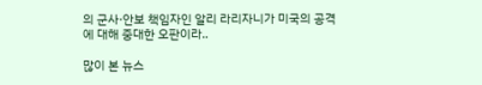의 군사·안보 책임자인 알리 라리자니가 미국의 공격에 대해 중대한 오판이라..

많이 본 뉴스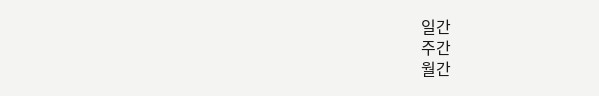일간
주간
월간